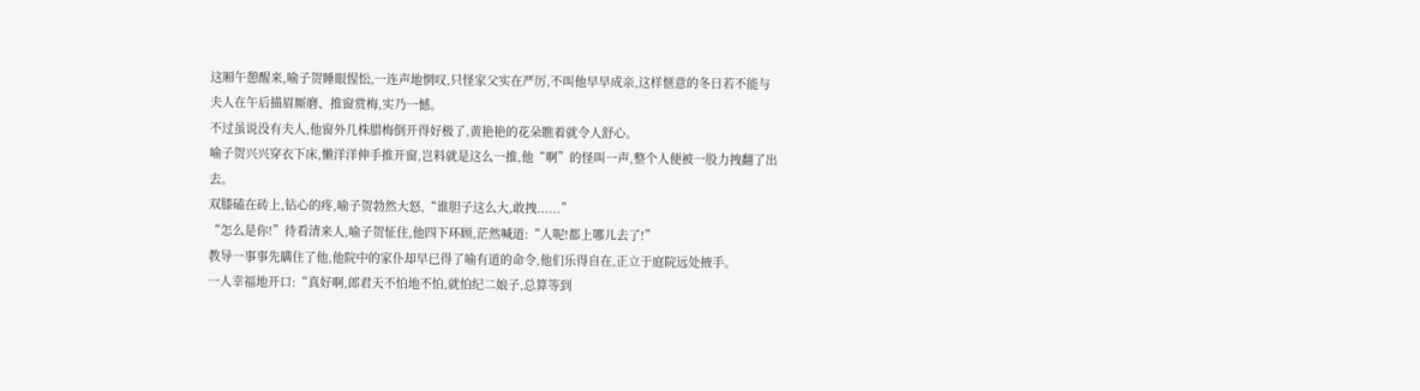这厢午憩醒来,喻子贺睡眼惺忪,一连声地惘叹,只怪家父实在严厉,不叫他早早成亲,这样惬意的冬日若不能与夫人在午后描眉厮磨、推窗赏梅,实乃一憾。
不过虽说没有夫人,他窗外几株腊梅倒开得好极了,黄艳艳的花朵瞧着就令人舒心。
喻子贺兴兴穿衣下床,懒洋洋伸手推开窗,岂料就是这么一推,他“啊”的怪叫一声,整个人便被一股力拽翻了出去。
双膝磕在砖上,钻心的疼,喻子贺勃然大怒,“谁胆子这么大,敢拽......”
“怎么是你!”待看清来人,喻子贺怔住,他四下环顾,茫然喊道:“人呢!都上哪儿去了!”
教导一事事先瞒住了他,他院中的家仆却早已得了喻有道的命令,他们乐得自在,正立于庭院远处掖手。
一人幸福地开口:“真好啊,郎君天不怕地不怕,就怕纪二娘子,总算等到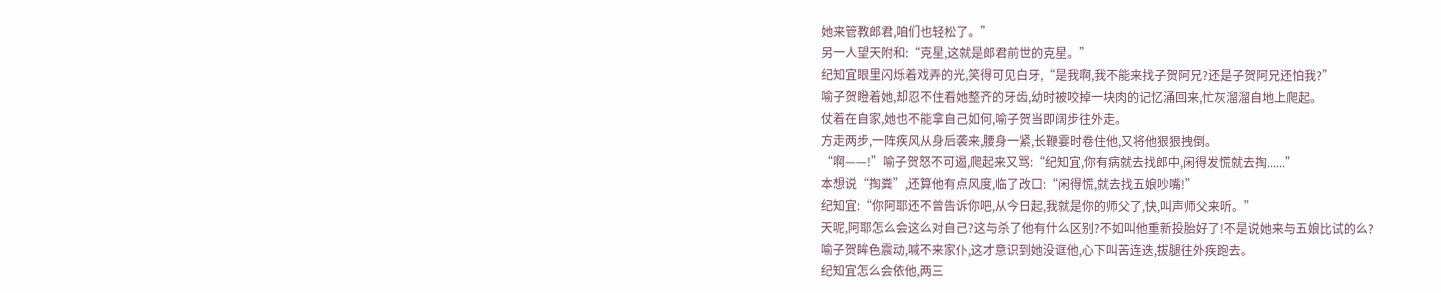她来管教郎君,咱们也轻松了。”
另一人望天附和:“克星,这就是郎君前世的克星。”
纪知宜眼里闪烁着戏弄的光,笑得可见白牙,“是我啊,我不能来找子贺阿兄?还是子贺阿兄还怕我?”
喻子贺瞪着她,却忍不住看她整齐的牙齿,幼时被咬掉一块肉的记忆涌回来,忙灰溜溜自地上爬起。
仗着在自家,她也不能拿自己如何,喻子贺当即阔步往外走。
方走两步,一阵疾风从身后袭来,腰身一紧,长鞭霎时卷住他,又将他狠狠拽倒。
“啊——!”喻子贺怒不可遏,爬起来又骂:“纪知宜,你有病就去找郎中,闲得发慌就去掏......”
本想说“掏粪”,还算他有点风度,临了改口:“闲得慌,就去找五娘吵嘴!”
纪知宜:“你阿耶还不曾告诉你吧,从今日起,我就是你的师父了,快,叫声师父来听。”
天呢,阿耶怎么会这么对自己?这与杀了他有什么区别?不如叫他重新投胎好了!不是说她来与五娘比试的么?
喻子贺眸色震动,喊不来家仆,这才意识到她没诓他,心下叫苦连迭,拔腿往外疾跑去。
纪知宜怎么会依他,两三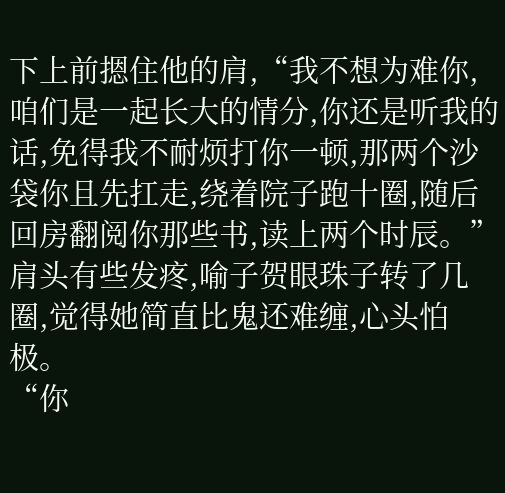下上前摁住他的肩,“我不想为难你,咱们是一起长大的情分,你还是听我的话,免得我不耐烦打你一顿,那两个沙袋你且先扛走,绕着院子跑十圈,随后回房翻阅你那些书,读上两个时辰。”
肩头有些发疼,喻子贺眼珠子转了几圈,觉得她简直比鬼还难缠,心头怕极。
“你